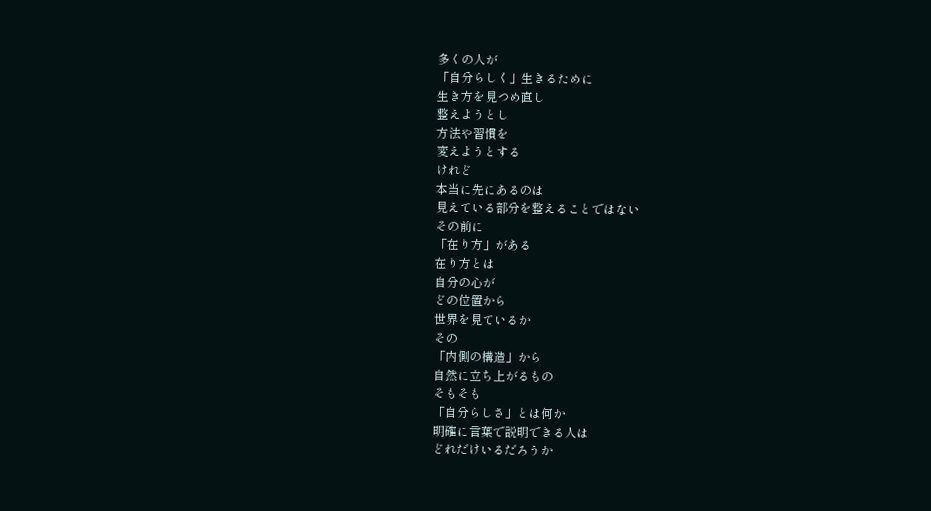多くの人が
「自分らしく」生きるために
生き方を見つめ直し
整えようとし
方法や習慣を
変えようとする
けれど
本当に先にあるのは
見えている部分を整えることではない
その前に
「在り方」がある
在り方とは
自分の心が
どの位置から
世界を見ているか
その
「内側の構造」から
自然に立ち上がるもの
そもそも
「自分らしさ」とは何か
明確に言葉で説明できる人は
どれだけいるだろうか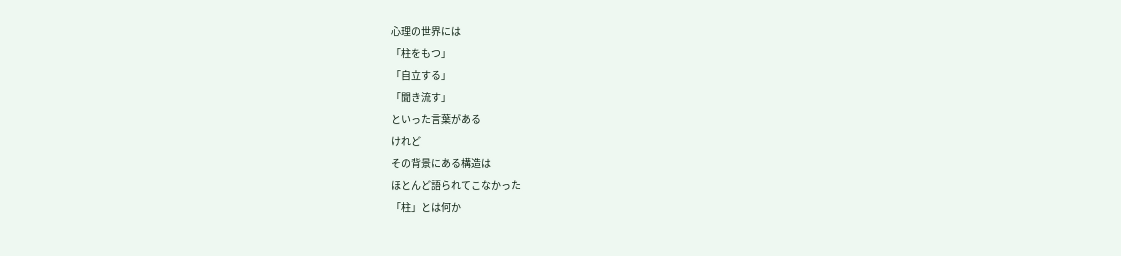心理の世界には
「柱をもつ」
「自立する」
「聞き流す」
といった言葉がある
けれど
その背景にある構造は
ほとんど語られてこなかった
「柱」とは何か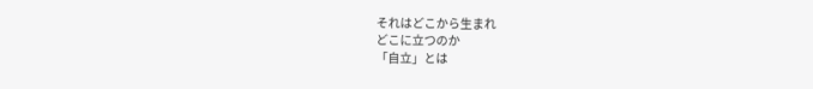それはどこから生まれ
どこに立つのか
「自立」とは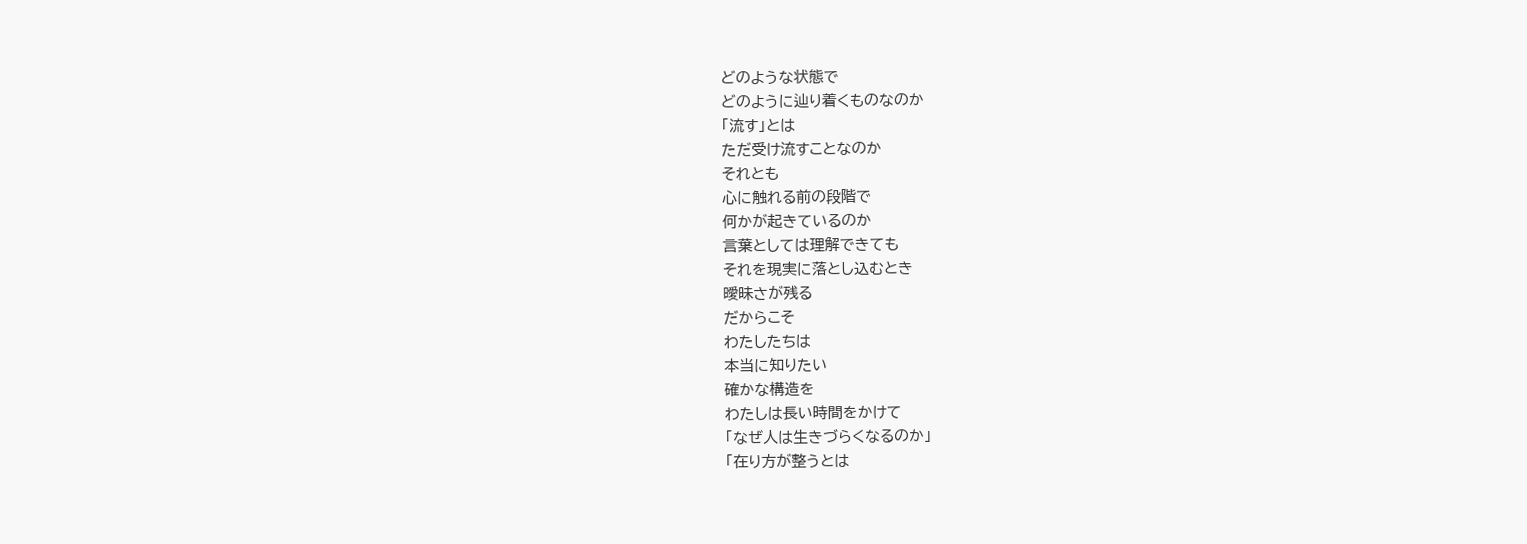どのような状態で
どのように辿り着くものなのか
「流す」とは
ただ受け流すことなのか
それとも
心に触れる前の段階で
何かが起きているのか
言葉としては理解できても
それを現実に落とし込むとき
曖昧さが残る
だからこそ
わたしたちは
本当に知りたい
確かな構造を
わたしは長い時間をかけて
「なぜ人は生きづらくなるのか」
「在り方が整うとは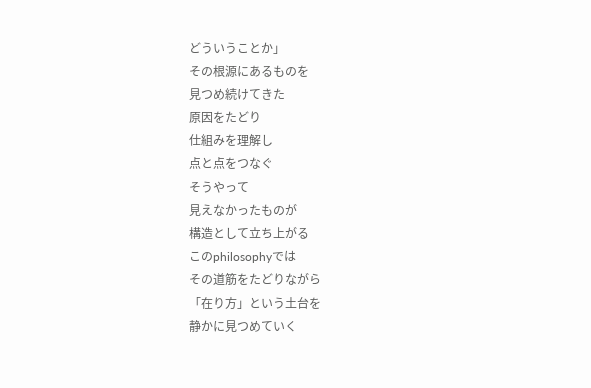どういうことか」
その根源にあるものを
見つめ続けてきた
原因をたどり
仕組みを理解し
点と点をつなぐ
そうやって
見えなかったものが
構造として立ち上がる
このphilosophyでは
その道筋をたどりながら
「在り方」という土台を
静かに見つめていく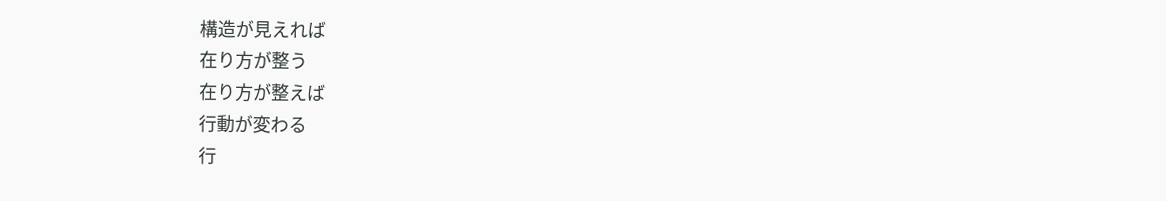構造が見えれば
在り方が整う
在り方が整えば
行動が変わる
行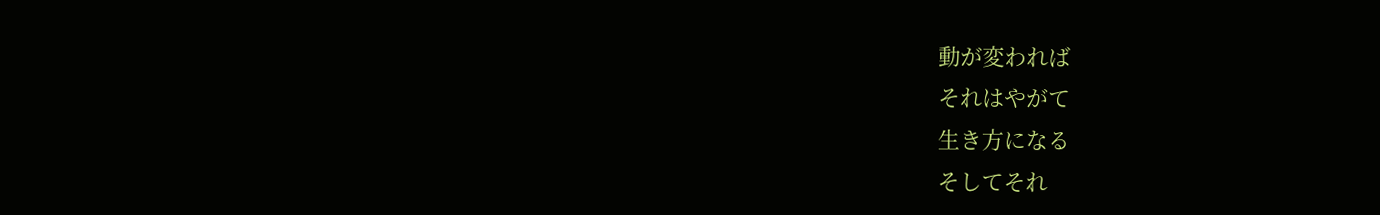動が変われば
それはやがて
生き方になる
そしてそれ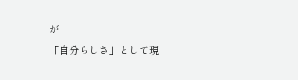が
「自分らしさ」として現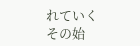れていく
その始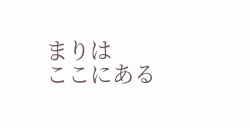まりは
ここにある